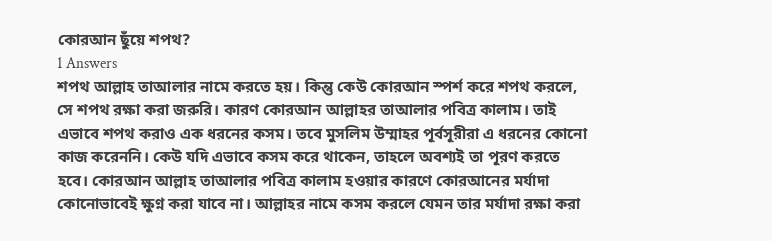কোরআন ছুঁয়ে শপথ?
1 Answers
শপথ আল্লাহ তাআলার নামে করতে হয়। কিন্তু কেউ কোরআন স্পর্শ করে শপথ করলে, সে শপথ রক্ষা করা জরুরি। কারণ কোরআন আল্লাহর তাআলার পবিত্র কালাম। তাই এভাবে শপথ করাও এক ধরনের কসম। তবে মুসলিম উম্মাহর পূর্বসূরীরা এ ধরনের কোনো কাজ করেননি। কেউ যদি এভাবে কসম করে থাকেন, তাহলে অবশ্যই তা পূরণ করতে হবে। কোরআন আল্লাহ তাআলার পবিত্র কালাম হওয়ার কারণে কোরআনের মর্যাদা কোনোভাবেই ক্ষুণ্ন করা যাবে না। আল্লাহর নামে কসম করলে যেমন তার মর্যাদা রক্ষা করা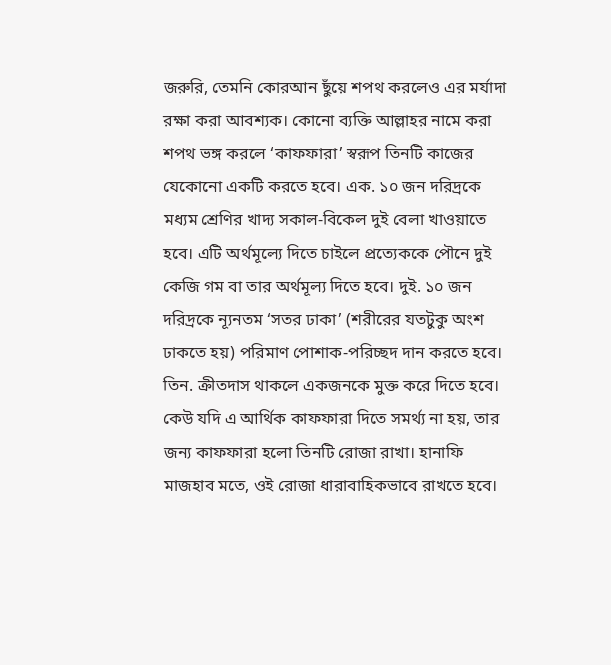জরুরি, তেমনি কোরআন ছুঁয়ে শপথ করলেও এর মর্যাদা রক্ষা করা আবশ্যক। কোনো ব্যক্তি আল্লাহর নামে করা শপথ ভঙ্গ করলে ‘কাফফারা’ স্বরূপ তিনটি কাজের যেকোনো একটি করতে হবে। এক. ১০ জন দরিদ্রকে মধ্যম শ্রেণির খাদ্য সকাল-বিকেল দুই বেলা খাওয়াতে হবে। এটি অর্থমূল্যে দিতে চাইলে প্রত্যেককে পৌনে দুই কেজি গম বা তার অর্থমূল্য দিতে হবে। দুই. ১০ জন দরিদ্রকে ন্যূনতম ‘সতর ঢাকা’ (শরীরের যতটুকু অংশ ঢাকতে হয়) পরিমাণ পোশাক-পরিচ্ছদ দান করতে হবে। তিন. ক্রীতদাস থাকলে একজনকে মুক্ত করে দিতে হবে। কেউ যদি এ আর্থিক কাফফারা দিতে সমর্থ্য না হয়, তার জন্য কাফফারা হলো তিনটি রোজা রাখা। হানাফি মাজহাব মতে, ওই রোজা ধারাবাহিকভাবে রাখতে হবে।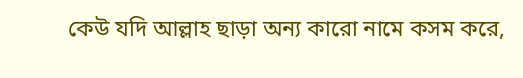কেউ যদি আল্লাহ ছাড়া অন্য কারো নামে কসম করে,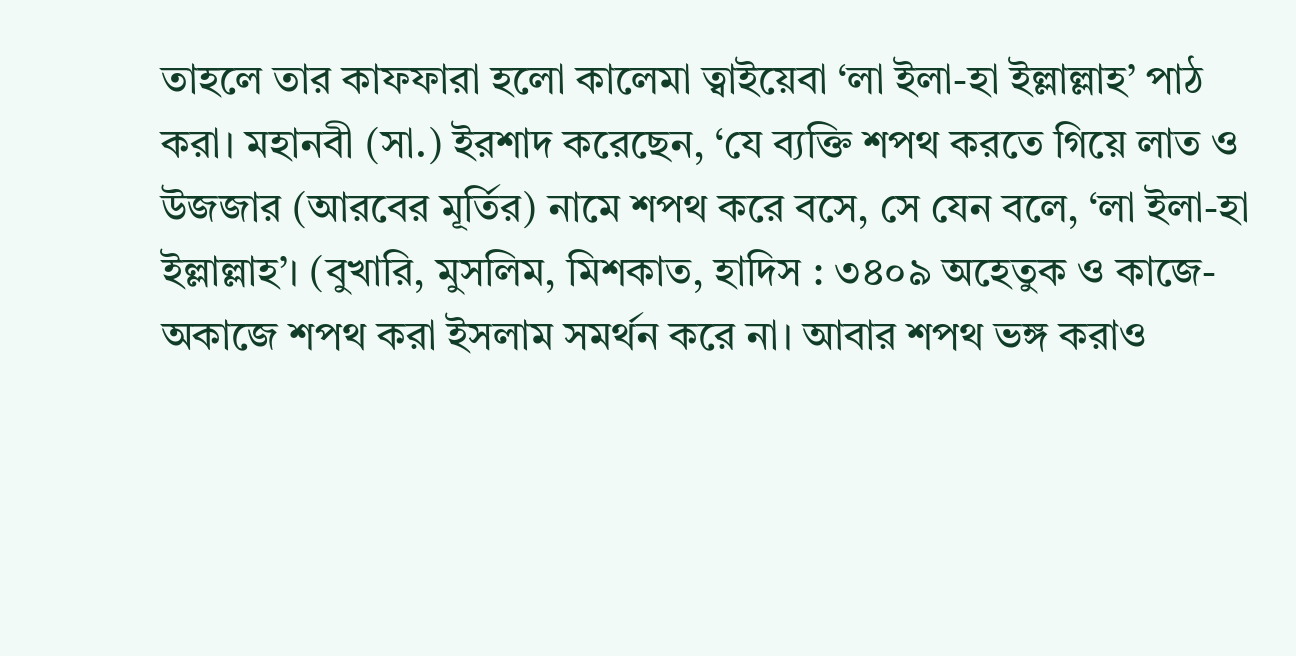তাহলে তার কাফফারা হলো কালেমা ত্বাইয়েবা ‘লা ইলা-হা ইল্লাল্লাহ’ পাঠ করা। মহানবী (সা.) ইরশাদ করেছেন, ‘যে ব্যক্তি শপথ করতে গিয়ে লাত ও উজজার (আরবের মূর্তির) নামে শপথ করে বসে, সে যেন বলে, ‘লা ইলা-হা ইল্লাল্লাহ’। (বুখারি, মুসলিম, মিশকাত, হাদিস : ৩৪০৯ অহেতুক ও কাজে-অকাজে শপথ করা ইসলাম সমর্থন করে না। আবার শপথ ভঙ্গ করাও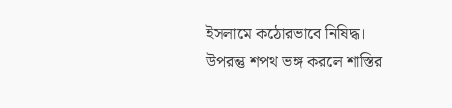ইসলামে কঠোরভাবে নিষিদ্ধ। উপরন্তু শপথ ভঙ্গ করলে শাস্তির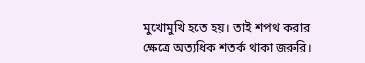মুখোমুখি হতে হয়। তাই শপথ করার ক্ষেত্রে অত্যধিক শতর্ক থাকা জরুরি।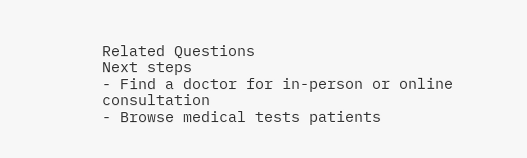Related Questions
Next steps
- Find a doctor for in-person or online consultation
- Browse medical tests patients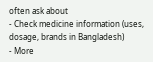often ask about
- Check medicine information (uses, dosage, brands in Bangladesh)
- More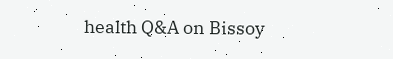health Q&A on Bissoy